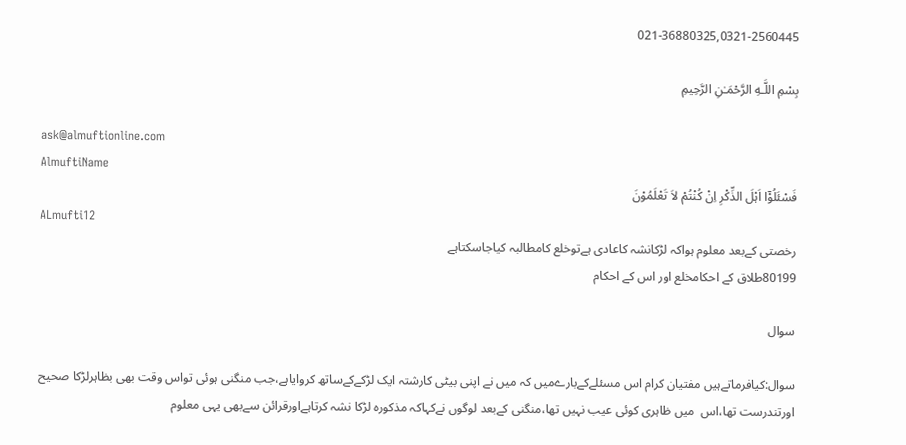021-36880325,0321-2560445

بِسْمِ اللَّـهِ الرَّحْمَـٰنِ الرَّحِيمِ

ask@almuftionline.com
AlmuftiName
فَسْئَلُوْٓا اَہْلَ الذِّکْرِ اِنْ کُنْتُمْ لاَ تَعْلَمُوْنَ
ALmufti12
رخصتی کےبعد معلوم ہواکہ لڑکانشہ کاعادی ہےتوخلع کامطالبہ کیاجاسکتاہے
80199طلاق کے احکامخلع اور اس کے احکام

سوال

سوال:کیافرماتےہیں مفتیان کرام اس مسئلےکےبارےمیں کہ میں نے اپنی بیٹی کارشتہ ایک لڑکےکےساتھ کروایاہے،جب منگنی ہوئی تواس وقت بھی بظاہرلڑکا صحیح اورتندرست تھا،اس  میں ظاہری کوئی عیب نہیں تھا،منگنی کےبعد لوگوں نےکہاکہ مذکورہ لڑکا نشہ کرتاہےاورقرائن سےبھی یہی معلوم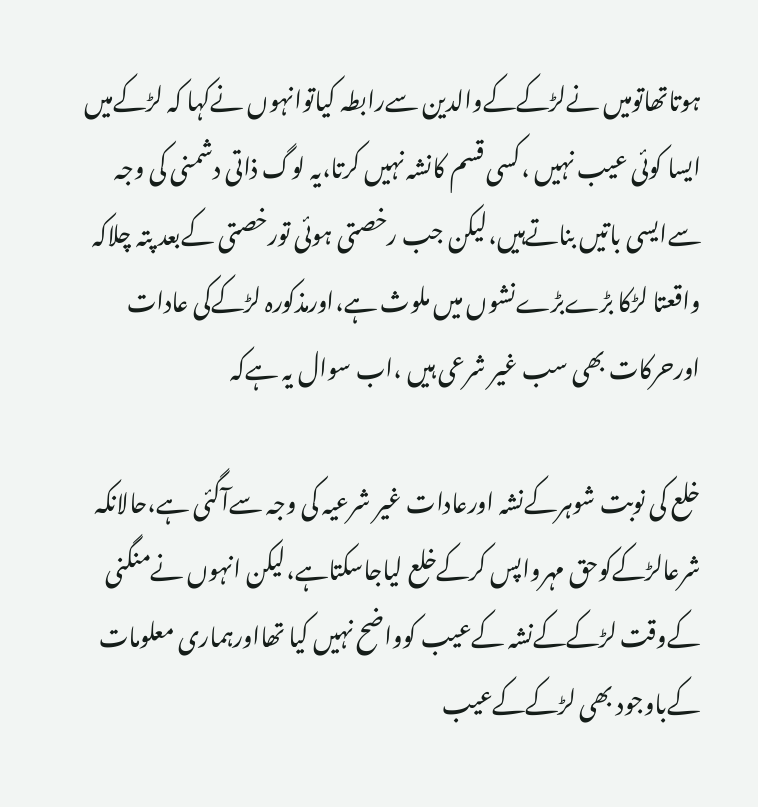ہوتاتھاتومیں نےلڑکےکےوالدین سےرابطہ کیاتوانہوں نےکہا کہ لڑکےمیں ایسا کوئی عیب نہیں ،کسی قسم کانشہ نہیں کرتا،یہ لوگ ذاتی دشمنی کی وجہ سےایسی باتیں بناتےہیں،لیکن جب رخصتی ہوئی تورخصتی کےبعد پتہ چلاکہ واقعتا لڑکا بڑےبڑےنشوں میں ملوث ہے،اورمذکورہ لڑکےکی عادات اورحرکات بھی سب غیر شرعی ہیں ،اب سوال یہ ہےکہ

خلع کی نوبت شوہرکےنشہ اورعادات غیر شرعیہ کی وجہ سےآگئی ہے،حالانکہ شرعالڑکےکوحق مہرواپس کرکےخلع لیاجاسکتاہے،لیکن انہوں نےمنگنی کےوقت لڑکےکےنشہ کےعیب کوواضح نہیں کیا تھااورہماری معلومات کےباوجود بھی لڑکےکےعیب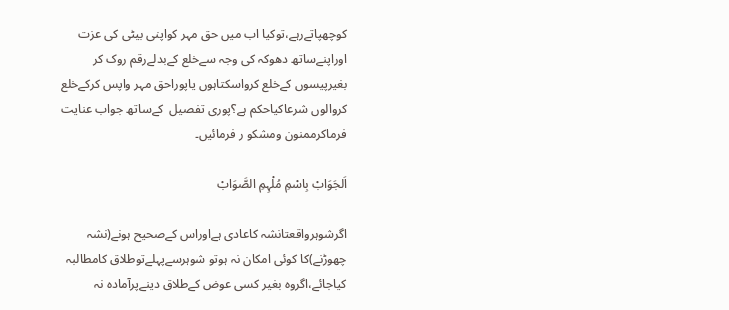کوچھپاتےرہے،توکیا اب میں حق مہر کواپنی بیٹی کی عزت اوراپنےساتھ دھوکہ کی وجہ سےخلع کےبدلےرقم روک کر بغیرپیسوں کےخلع کرواسکتاہوں یاپوراحق مہر واپس کرکےخلع کروالوں شرعاکیاحکم ہے؟پوری تفصیل  کےساتھ جواب عنایت فرماکرممنون ومشکو ر فرمائیں۔

اَلجَوَابْ بِاسْمِ مُلْہِمِ الصَّوَابْ

اگرشوہرواقعتانشہ کاعادی ہےاوراس کےصحیح ہونے(نشہ چھوڑنے)کا کوئی امکان نہ ہوتو شوہرسےپہلےتوطلاق کامطالبہ کیاجائے،اگروہ بغیر کسی عوض کےطلاق دینےپرآمادہ نہ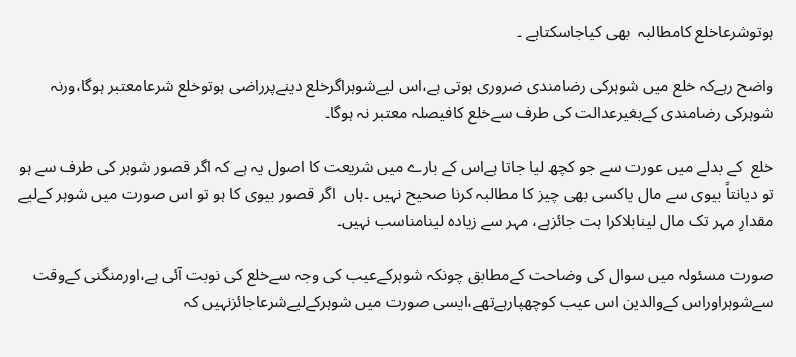ہوتوشرعاخلع کامطالبہ  بھی کیاجاسکتاہے ۔

واضح رہےکہ خلع میں شوہرکی رضامندی ضروری ہوتی ہے،اس لیےشوہراگرخلع دینےپرراضی ہوتوخلع شرعامعتبر ہوگا،ورنہ شوہرکی رضامندی کےبغیرعدالت کی طرف سےخلع کافیصلہ معتبر نہ ہوگا۔

خلع  کے بدلے میں عورت سے جو کچھ لیا جاتا ہےاس کے بارے میں شریعت کا اصول یہ ہے کہ اگر قصور شوہر کی طرف سے ہو تو دیانتاً بیوی سے مال یاکسی بھی چیز کا مطالبہ کرنا صحیح نہیں ۔ہاں  اگر قصور بیوی کا ہو تو اس صورت میں شوہر کےلیے مقدارِ مہر تک مال لینابلاکرا ہت جائزہے، مہر سے زیادہ لینامناسب نہیں۔

صورت مسئولہ میں سوال کی وضاحت کےمطابق چونکہ شوہرکےعیب کی وجہ سےخلع کی نوبت آئی ہے،اورمنگنی کےوقت سےشوہراوراس کےوالدین اس عیب کوچھپارہےتھے،ایسی صورت میں شوہرکےلیےشرعاجائزنہیں کہ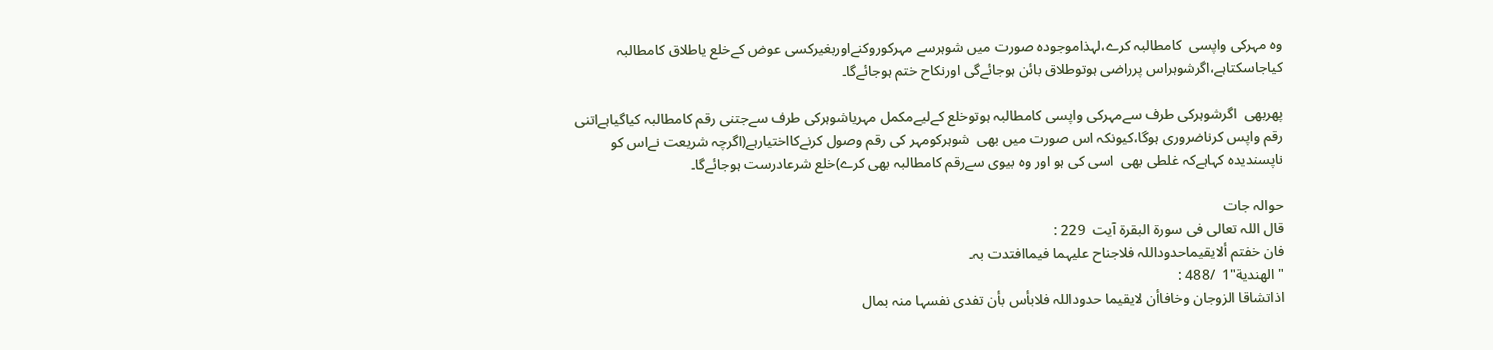وہ مہرکی واپسی  کامطالبہ کرے،لہذاموجودہ صورت میں شوہرسے مہرکوروکنےاوربغیرکسی عوض کےخلع یاطلاق کامطالبہ کیاجاسکتاہے،اگرشوہراس پرراضی ہوتوطلاق بائن ہوجائےگی اورنکاح ختم ہوجائےگا۔

پھربھی  اگرشوہرکی طرف سےمہرکی واپسی کامطالبہ ہوتوخلع کےلیےمکمل مہریاشوہرکی طرف سےجتنی رقم کامطالبہ کیاگیاہےاتنی رقم واپس کرناضروری ہوگا،کیونکہ اس صورت میں بھی  شوہرکومہر کی رقم وصول کرنےکااختیارہے(اگرچہ شریعت نےاس کو ناپسندیدہ کہاہےکہ غلطی بھی  اسی کی ہو اور وہ بیوی سےرقم کامطالبہ بھی کرے)خلع شرعادرست ہوجائےگا۔

حوالہ جات
قال اللہ تعالی فی سورۃ البقرة آیت  229 :
فان خفتم ألایقیماحدوداللہ فلاجناح علیہما فیماافتدت بہ۔
" الھندیة"1  /488 :
اذاتشاقا الزوجان وخافاأن لایقیما حدوداللہ فلابأس بأن تفدی نفسہا منہ بمال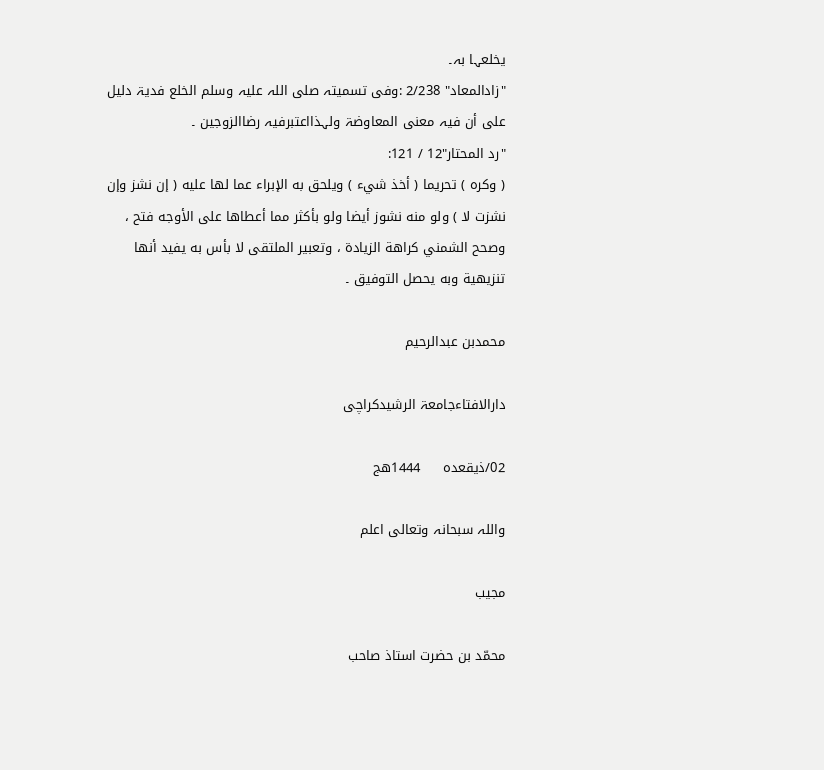یخلعہا بہ۔
"زادالمعاد" 2/238 :وفی تسمیتہ صلی اللہ علیہ وسلم الخلع فدیۃ دلیل علی أن فیہ معنی المعاوضۃ ولہذااعتبرفیہ رضاالزوجین ۔
"رد المحتار"12 / 121:
( وكره ) تحريما ( أخذ شيء ) ويلحق به الإبراء عما لها عليه ( إن نشز وإن نشزت لا ) ولو منه نشوز أيضا ولو بأكثر مما أعطاها على الأوجه فتح ، وصحح الشمني كراهة الزيادة ، وتعبير الملتقى لا بأس به يفيد أنها تنزيهية وبه يحصل التوفيق ۔

محمدبن عبدالرحیم

دارالافتاءجامعۃ الرشیدکراچی

02/ذیقعدہ     1444ھج

واللہ سبحانہ وتعالی اعلم

مجیب

محمّد بن حضرت استاذ صاحب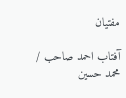مفتیان

آفتاب احمد صاحب / محمد حسین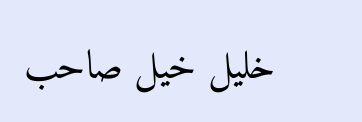خلیل خیل صاحب